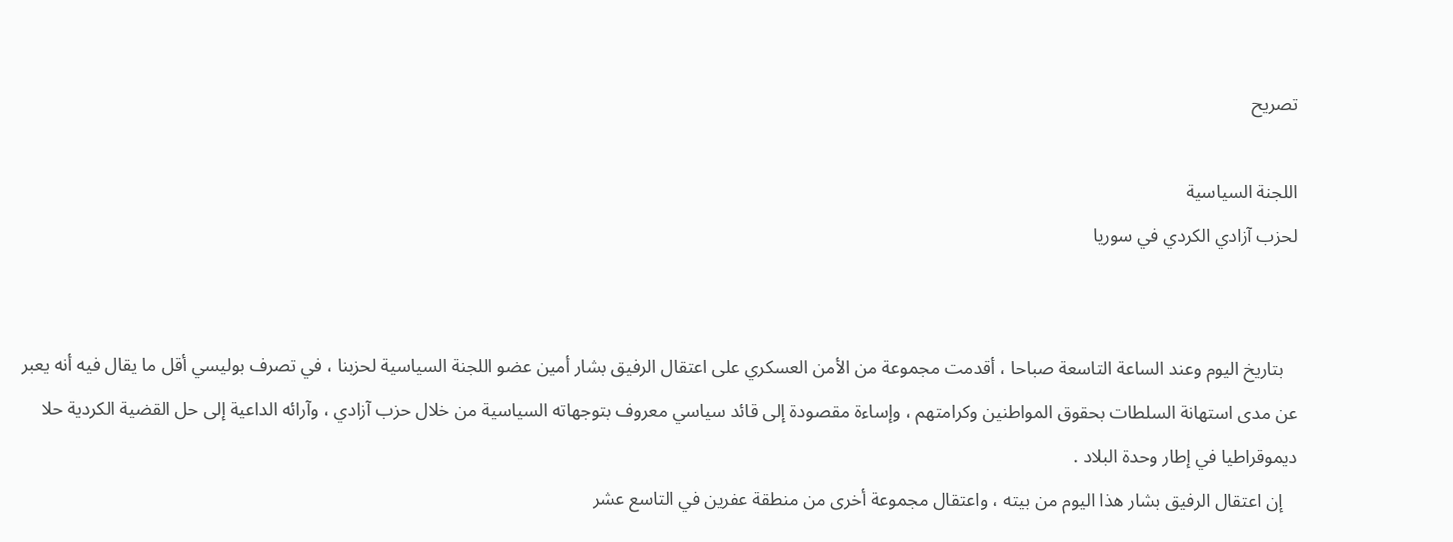تصريح

اللجنة السياسية
لحزب آزادي الكردي في سوريا


   بتاريخ اليوم وعند الساعة التاسعة صباحا ، أقدمت مجموعة من الأمن العسكري على اعتقال الرفيق بشار أمين عضو اللجنة السياسية لحزبنا ، في تصرف بوليسي أقل ما يقال فيه أنه يعبر عن مدى استهانة السلطات بحقوق المواطنين وكرامتهم ، وإساءة مقصودة إلى قائد سياسي معروف بتوجهاته السياسية من خلال حزب آزادي ، وآرائه الداعية إلى حل القضية الكردية حلا ديموقراطيا في إطار وحدة البلاد .
   إن اعتقال الرفيق بشار هذا اليوم من بيته ، واعتقال مجموعة أخرى من منطقة عفرين في التاسع عشر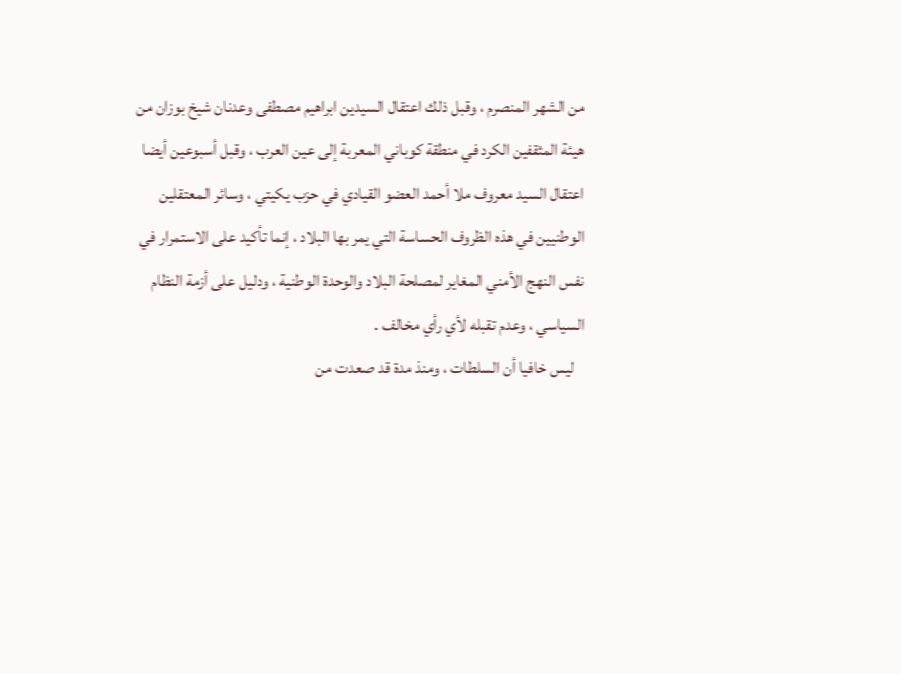من الشهر المنصرم ، وقبل ذلك اعتقال السيدين ابراهيم مصطفى وعدنان شيخ بوزان من هيئة المثقفين الكرد في منطقة كوباني المعربة إلى عين العرب ، وقبل أسبوعين أيضا اعتقال السيد معروف ملا أحمد العضو القيادي في حزب يكيتي ، وسائر المعتقلين الوطنيين في هذه الظروف الحساسة التي يمر بها البلاد ، إنما تأكيد على الاستمرار في نفس النهج الأمني المغاير لمصلحة البلاد والوحدة الوطنية ، ودليل على أزمة النظام السياسي ، وعدم تقبله لأي رأي مخالف .
   ليس خافيا أن السلطات ، ومنذ مدة قد صعدت من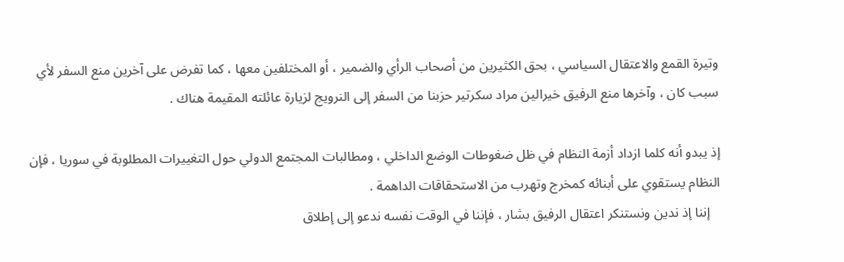وتيرة القمع والاعتقال السياسي ، بحق الكثيرين من أصحاب الرأي والضمير ، أو المختلفين معها ، كما تفرض على آخرين منع السفر لأي سبب كان ، وآخرها منع الرفيق خيرالين مراد سكرتير حزبنا من السفر إلى النرويج لزيارة عائلته المقيمة هناك .

إذ يبدو أنه كلما ازداد أزمة النظام في ظل ضغوطات الوضع الداخلي ، ومطالبات المجتمع الدولي حول التغييرات المطلوبة في سوريا ، فإن النظام يستقوي على أبنائه كمخرج وتهرب من الاستحقاقات الداهمة .
   إننا إذ ندين ونستنكر اعتقال الرفيق بشار ، فإننا في الوقت نفسه ندعو إلى إطلاق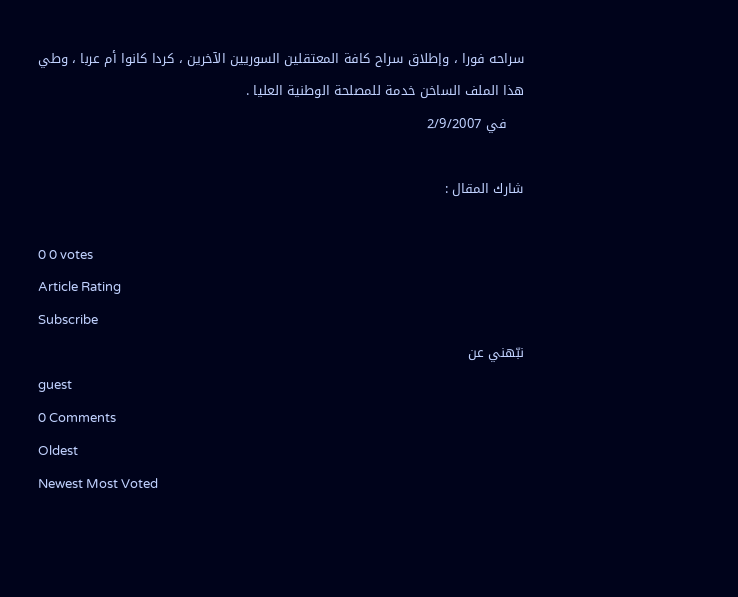سراحه فورا ، وإطلاق سراح كافة المعتقلين السوريين الآخرين ، كردا كانوا أم عربا ، وطي هذا الملف الساخن خدمة للمصلحة الوطنية العليا .
    في 2/9/2007

شارك المقال :

0 0 votes
Article Rating
Subscribe
نبّهني عن
guest
0 Comments
Oldest
Newest Most Voted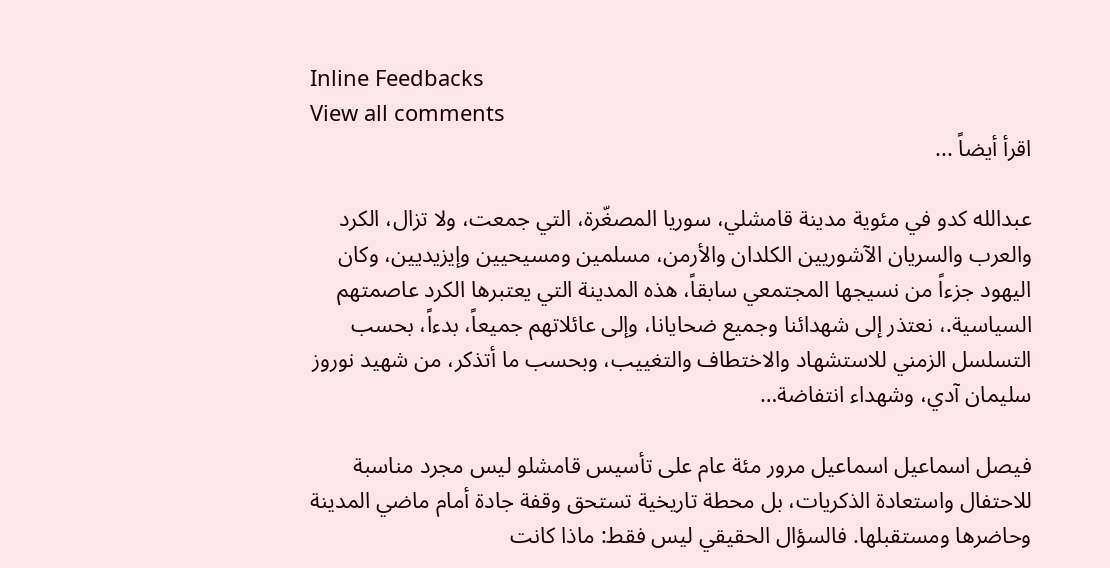Inline Feedbacks
View all comments
اقرأ أيضاً ...

عبدالله كدو في مئوية مدينة قامشلي، سوريا المصغّرة، التي جمعت، ولا تزال، الكرد والعرب والسريان الآشوريين الكلدان والأرمن، مسلمين ومسيحيين وإيزيديين، وكان اليهود جزءاً من نسيجها المجتمعي سابقاً، هذه المدينة التي يعتبرها الكرد عاصمتهم السياسية.، نعتذر إلى شهدائنا وجميع ضحايانا، وإلى عائلاتهم جميعاً، بدءاً، بحسب التسلسل الزمني للاستشهاد والاختطاف والتغييب، وبحسب ما أتذكر، من شهيد نوروز سليمان آدي، وشهداء انتفاضة…

فيصل اسماعيل اسماعيل مرور مئة عام على تأسيس قامشلو ليس مجرد مناسبة للاحتفال واستعادة الذكريات، بل محطة تاريخية تستحق وقفة جادة أمام ماضي المدينة وحاضرها ومستقبلها. فالسؤال الحقيقي ليس فقط: ماذا كانت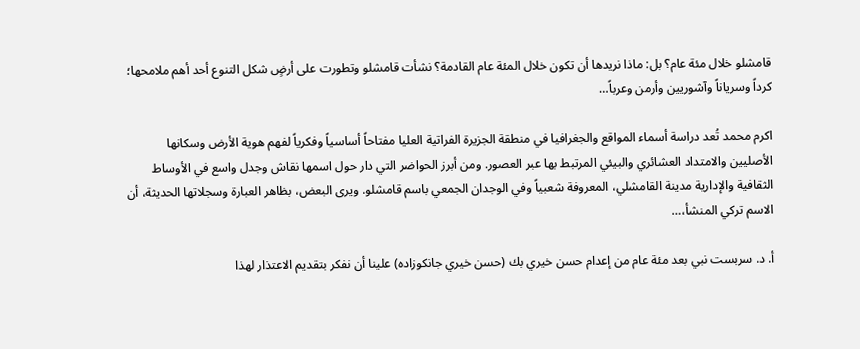قامشلو خلال مئة عام؟ بل: ماذا نريدها أن تكون خلال المئة عام القادمة؟ نشأت قامشلو وتطورت على أرضٍ شكل التنوع أحد أهم ملامحها؛ كرداً وسرياناً وآشوريين وأرمن وعرباً…

اكرم محمد تُعد دراسة أسماء المواقع والجغرافيا في منطقة الجزيرة الفراتية العليا مفتاحاً أساسياً وفكرياً لفهم هوية الأرض وسكانها الأصليين والامتداد العشائري والبيئي المرتبط بها عبر العصور. ومن أبرز الحواضر التي دار حول اسمها نقاش وجدل واسع في الأوساط الثقافية والإدارية مدينة القامشلي، المعروفة شعبياً وفي الوجدان الجمعي باسم قامشلو. ويرى البعض، بظاهر العبارة وسجلاتها الحديثة، أن الاسم تركي المنشأ،…

أ. د. سربست نبي بعد مئة عام من إعدام حسن خيري بك (حسن خيري جانكوزاده) علينا أن نفكر بتقديم الاعتذار لهذا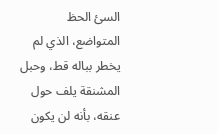السئ الحظ المتواضع، الذي لم يخطر بباله قط، وحبل المشنقة يلف حول عنقه، بأنه لن يكون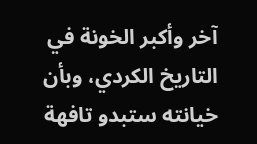آخر وأكبر الخونة في التاريخ الكردي، وبأن خيانته ستبدو تافهة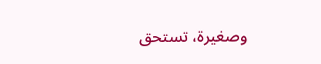وصغيرة، تستحق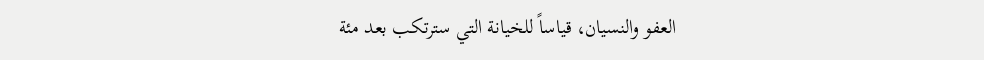العفو والنسيان، قياساً للخيانة التي سترتكب بعد مئة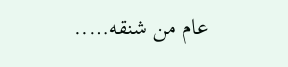عام من شنقه…..